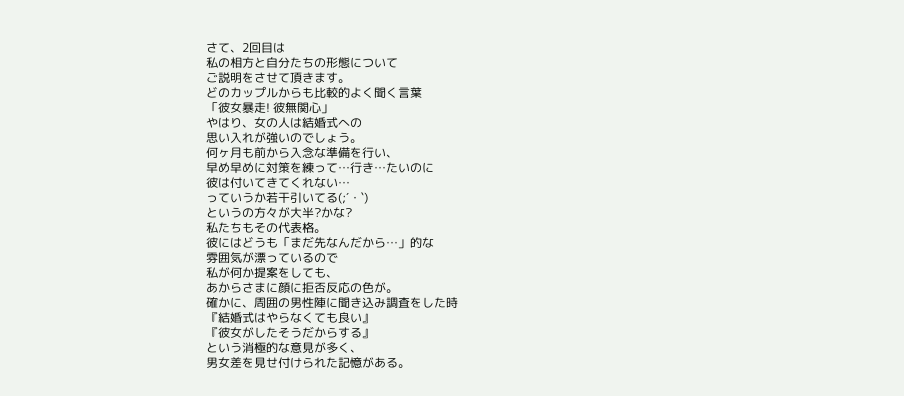さて、2回目は
私の相方と自分たちの形態について
ご説明をさせて頂きます。
どのカップルからも比較的よく聞く言葉
「彼女暴走! 彼無関心」
やはり、女の人は結婚式への
思い入れが強いのでしょう。
何ヶ月も前から入念な準備を行い、
早め早めに対策を練って…行き…たいのに
彼は付いてきてくれない…
っていうか若干引いてる(;´・`)
というの方々が大半?かな?
私たちもその代表格。
彼にはどうも「まだ先なんだから…」的な
雰囲気が漂っているので
私が何か提案をしても、
あからさまに顔に拒否反応の色が。
確かに、周囲の男性陣に聞き込み調査をした時
『結婚式はやらなくても良い』
『彼女がしたそうだからする』
という消極的な意見が多く、
男女差を見せ付けられた記憶がある。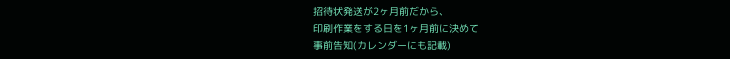招待状発送が2ヶ月前だから、
印刷作業をする日を1ヶ月前に決めて
事前告知(カレンダーにも記載)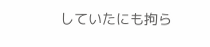していたにも拘ら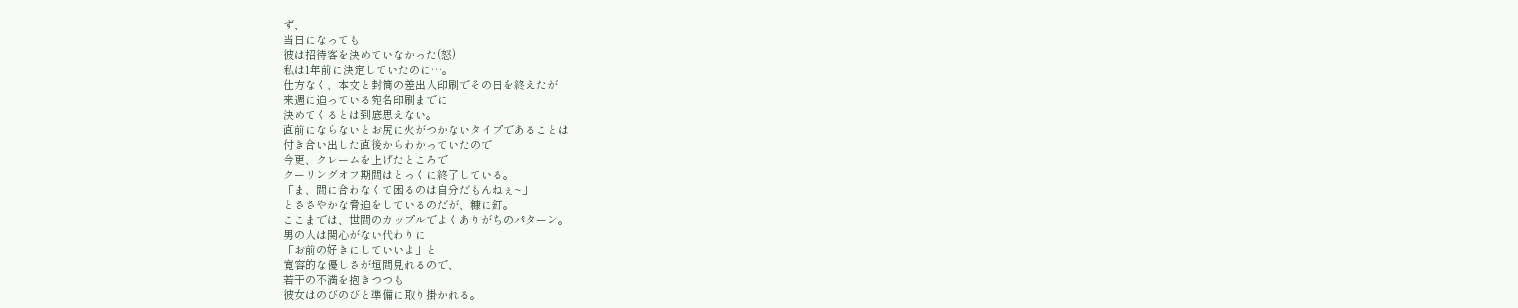ず、
当日になっても
彼は招待客を決めていなかった(怒)
私は1年前に決定していたのに…。
仕方なく、本文と封筒の差出人印刷でその日を終えたが
来週に迫っている宛名印刷までに
決めてくるとは到底思えない。
直前にならないとお尻に火がつかないタイプであることは
付き合い出した直後からわかっていたので
今更、クレームを上げたところで
クーリングオフ期間はとっくに終了している。
「ま、間に合わなくて困るのは自分だもんねぇ~」
とささやかな脅迫をしているのだが、糠に釘。
ここまでは、世間のカップルでよくありがちのパターン。
男の人は関心がない代わりに
「お前の好きにしていいよ」と
寛容的な優しさが垣間見れるので、
若干の不満を抱きつつも
彼女はのびのびと準備に取り掛かれる。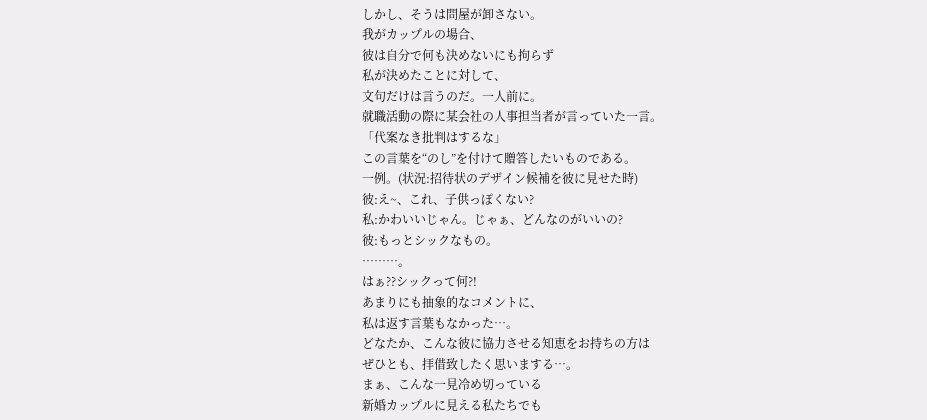しかし、そうは問屋が卸さない。
我がカップルの場合、
彼は自分で何も決めないにも拘らず
私が決めたことに対して、
文句だけは言うのだ。一人前に。
就職活動の際に某会社の人事担当者が言っていた一言。
「代案なき批判はするな」
この言葉を“のし”を付けて贈答したいものである。
一例。(状況:招待状のデザイン候補を彼に見せた時)
彼:え~、これ、子供っぽくない?
私:かわいいじゃん。じゃぁ、どんなのがいいの?
彼:もっとシックなもの。
………。
はぁ??シックって何?!
あまりにも抽象的なコメントに、
私は返す言葉もなかった…。
どなたか、こんな彼に協力させる知恵をお持ちの方は
ぜひとも、拝借致したく思いまする…。
まぁ、こんな一見冷め切っている
新婚カップルに見える私たちでも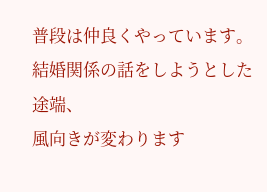普段は仲良くやっています。
結婚関係の話をしようとした途端、
風向きが変わります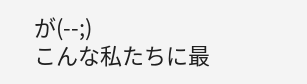が(--;)
こんな私たちに最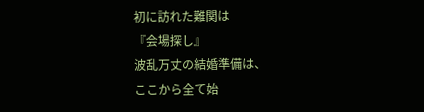初に訪れた難関は
『会場探し』
波乱万丈の結婚準備は、
ここから全て始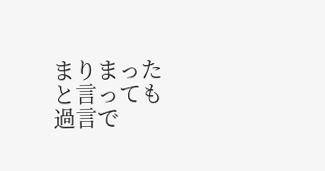まりまったと言っても過言で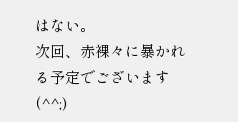はない。
次回、赤裸々に暴かれる予定でございます(^^;)